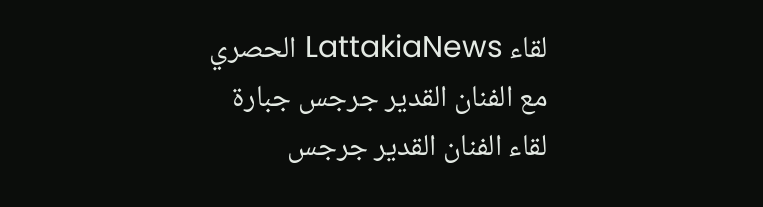لقاء LattakiaNews الحصري مع الفنان القدير جرجس جبارة
لقاء الفنان القدير جرجس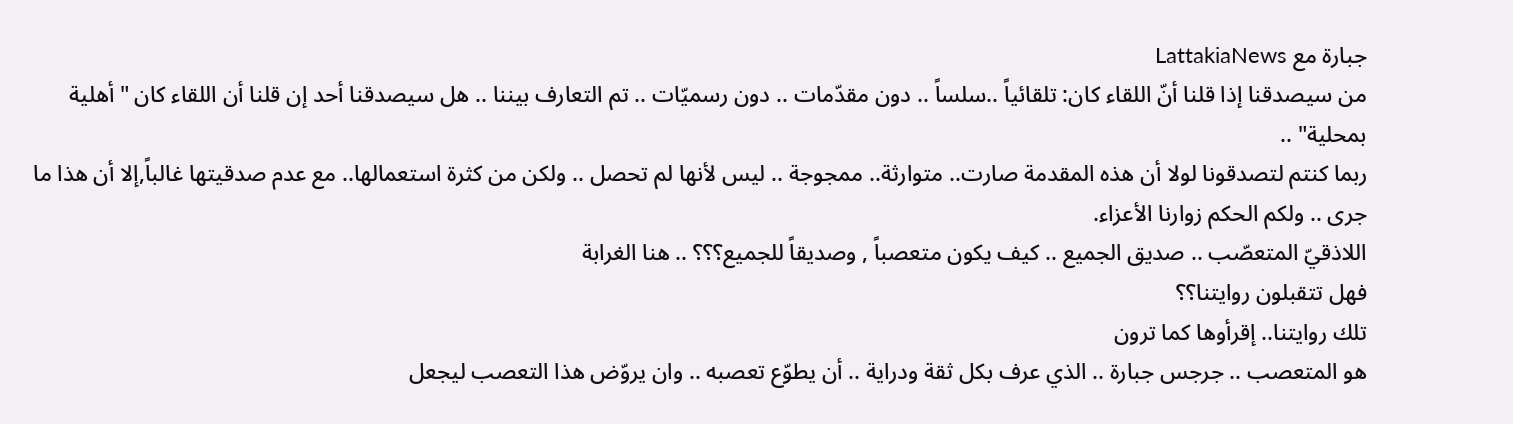جبارة مع LattakiaNews
من سيصدقنا إذا قلنا أنّ اللقاء كان: تلقائياً ..سلساً .. دون مقدّمات .. دون رسميّات .. تم التعارف بيننا .. هل سيصدقنا أحد إن قلنا أن اللقاء كان " أهلية بمحلية" ..
ربما كنتم لتصدقونا لولا أن هذه المقدمة صارت.. متوارثة.. ممجوجة .. ليس لأنها لم تحصل .. ولكن من كثرة استعمالها.. مع عدم صدقيتها غالباً,إلا أن هذا ما جرى .. ولكم الحكم زوارنا الأعزاء.
اللاذقيّ المتعصّب .. صديق الجميع .. كيف يكون متعصباً , وصديقاً للجميع؟؟؟ .. هنا الغرابة
فهل تتقبلون روايتنا؟؟
تلك روايتنا.. إقرأوها كما ترون
هو المتعصب .. جرجس جبارة .. الذي عرف بكل ثقة ودراية .. أن يطوّع تعصبه .. وان يروّض هذا التعصب ليجعل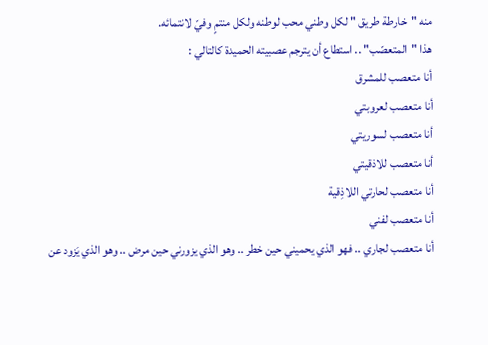منه "خارطة طريق " لكل وطني محب لوطنه ولكل منتمٍ وفيّ لانتمائه.
هذا "المتعصّب" .. استطاع أن يترجم عصبيته الحميدة كالتالي :
أنا متعصب للمشرق
أنا متعصب لعروبتي
أنا متعصب لسوريتي
أنا متعصب للاذقيتي
أنا متعصب لحارتي اللاذِقية
أنا متعصب لفني
أنا متعصب لجاري .. فهو الذي يحميني حين خطر .. وهو الذي يزورني حين مرض .. وهو الذي يَزود عن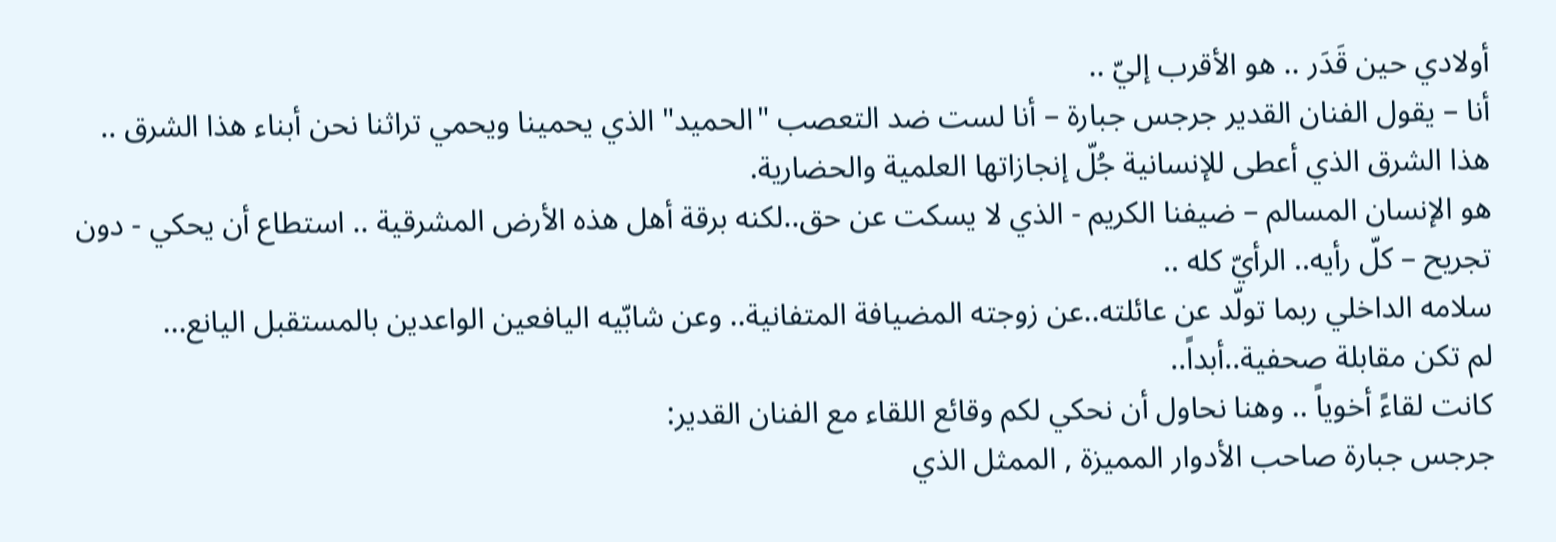أولادي حين قَدَر .. هو الأقرب إليّ ..
أنا – يقول الفنان القدير جرجس جبارة – أنا لست ضد التعصب "الحميد" الذي يحمينا ويحمي تراثنا نحن أبناء هذا الشرق .. هذا الشرق الذي أعطى للإنسانية جُلّ إنجازاتها العلمية والحضارية.
هو الإنسان المسالم – ضيفنا الكريم - الذي لا يسكت عن حق..لكنه برقة أهل هذه الأرض المشرقية .. استطاع أن يحكي - دون تجريح – كلّ رأيه.. الرأيّ كله ..
سلامه الداخلي ربما تولّد عن عائلته..عن زوجته المضيافة المتفانية.. وعن شابّيه اليافعين الواعدين بالمستقبل اليانع...
لم تكن مقابلة صحفية..أبداً..
كانت لقاءً أخوياً .. وهنا نحاول أن نحكي لكم وقائع اللقاء مع الفنان القدير:
جرجس جبارة صاحب الأدوار المميزة , الممثل الذي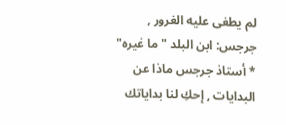لم يطغى عليه الغرور , جرجس: ابن البلد " ما غيره"
* أستاذ جرجس ماذا عن البدايات , إحكِ لنا بداياتك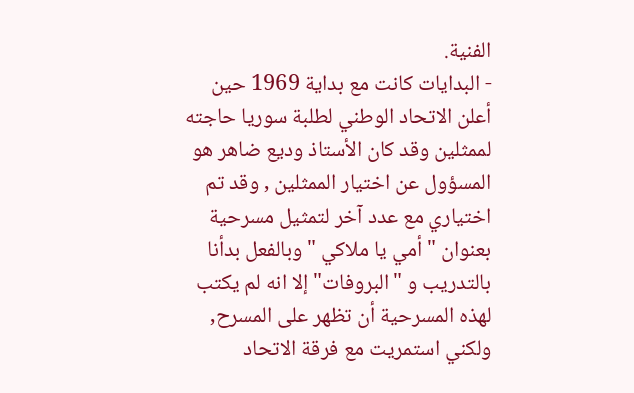الفنية.
- البدايات كانت مع بداية 1969 حين أعلن الاتحاد الوطني لطلبة سوريا حاجته لممثلين وقد كان الأستاذ وديع ضاهر هو المسؤول عن اختيار الممثلين , وقد تم اختياري مع عدد آخر لتمثيل مسرحية بعنوان " أمي يا ملاكي "وبالفعل بدأنا بالتدريب و "البروفات" إلا انه لم يكتب لهذه المسرحية أن تظهر على المسرح, ولكني استمريت مع فرقة الاتحاد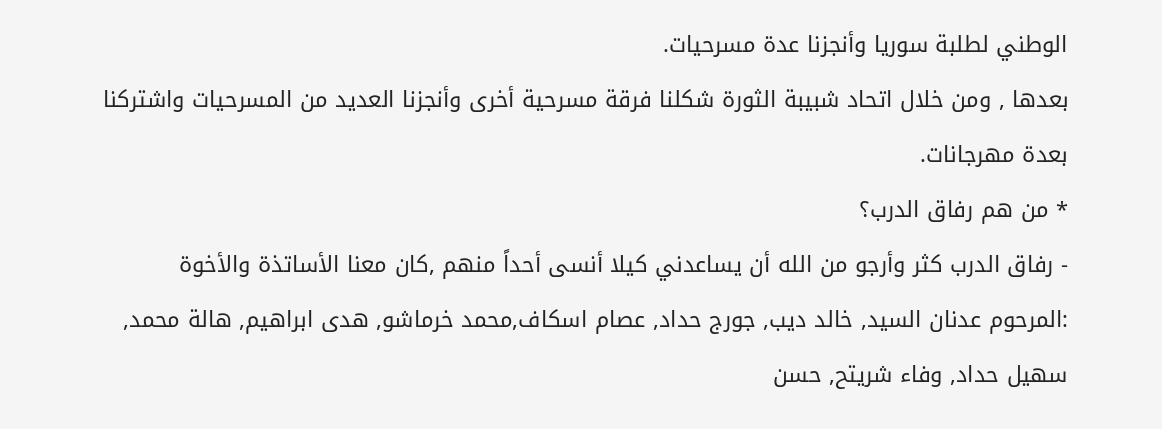الوطني لطلبة سوريا وأنجزنا عدة مسرحيات.
بعدها , ومن خلال اتحاد شبيبة الثورة شكلنا فرقة مسرحية أخرى وأنجزنا العديد من المسرحيات واشتركنا بعدة مهرجانات.
* من هم رفاق الدرب؟
- رفاق الدرب كثر وأرجو من الله أن يساعدني كيلا أنسى أحداً منهم ,كان معنا الأساتذة والأخوة :المرحوم عدنان السيد, خالد ديب, جورج حداد, عصام اسكاف,محمد خرماشو, هدى ابراهيم, هالة محمد, سهيل حداد, وفاء شريتح, حسن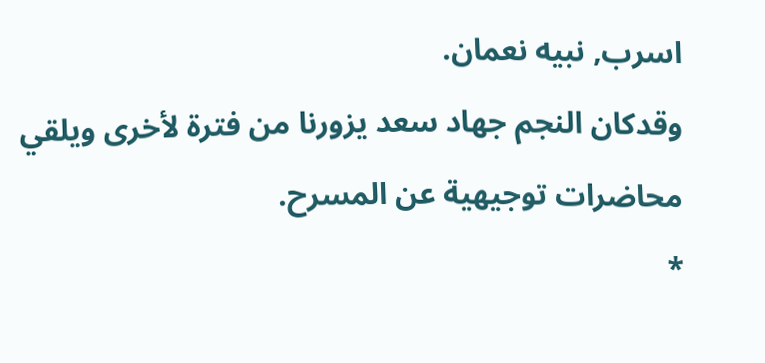اسرب, نبيه نعمان.
وقدكان النجم جهاد سعد يزورنا من فترة لأخرى ويلقي محاضرات توجيهية عن المسرح.
*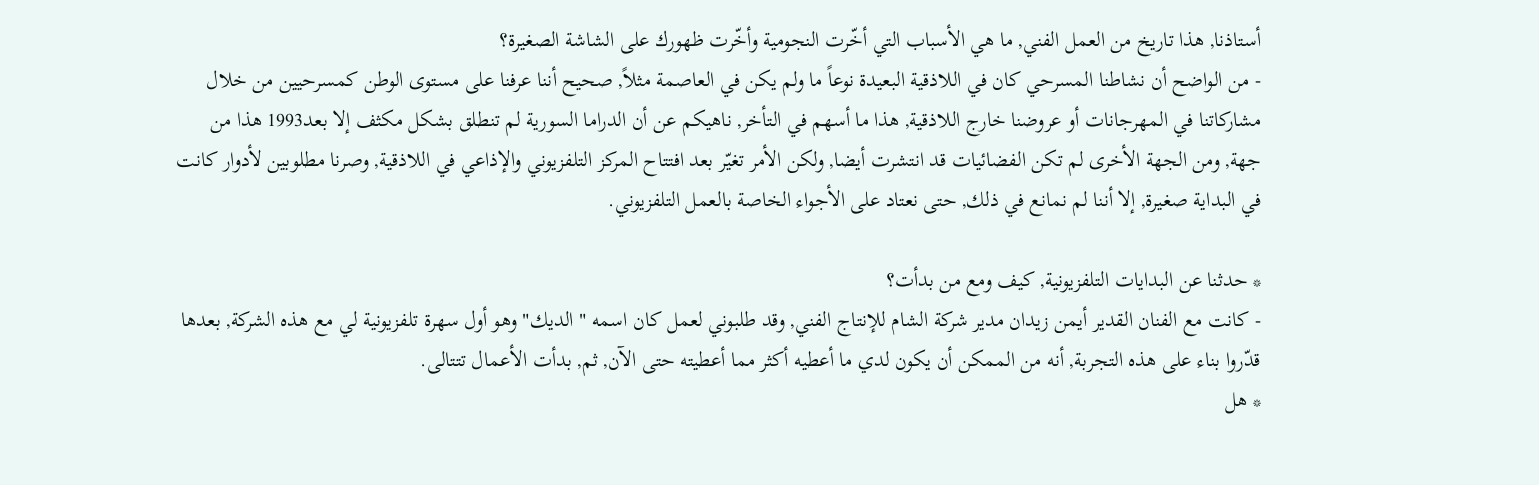أستاذنا, هذا تاريخ من العمل الفني, ما هي الأسباب التي أخّرت النجومية وأخّرت ظهورك على الشاشة الصغيرة؟
- من الواضح أن نشاطنا المسرحي كان في اللاذقية البعيدة نوعاً ما ولم يكن في العاصمة مثلاً, صحيح أننا عرفنا على مستوى الوطن كمسرحيين من خلال مشاركاتنا في المهرجانات أو عروضنا خارج اللاذقية, هذا ما أسهم في التأخر, ناهيكم عن أن الدراما السورية لم تنطلق بشكل مكثف إلا بعد1993 هذا من جهة, ومن الجهة الأخرى لم تكن الفضائيات قد انتشرت أيضا, ولكن الأمر تغيّر بعد افتتاح المركز التلفزيوني والإذاعي في اللاذقية, وصرنا مطلوبين لأدوار كانت في البداية صغيرة, إلا أننا لم نمانع في ذلك, حتى نعتاد على الأجواء الخاصة بالعمل التلفزيوني.

* حدثنا عن البدايات التلفزيونية, كيف ومع من بدأت؟
- كانت مع الفنان القدير أيمن زيدان مدير شركة الشام للإنتاج الفني, وقد طلبوني لعمل كان اسمه " الديك" وهو أول سهرة تلفزيونية لي مع هذه الشركة, بعدها قدّروا بناء على هذه التجربة, أنه من الممكن أن يكون لدي ما أعطيه أكثر مما أعطيته حتى الآن, ثم, بدأت الأعمال تتتالى.
* هل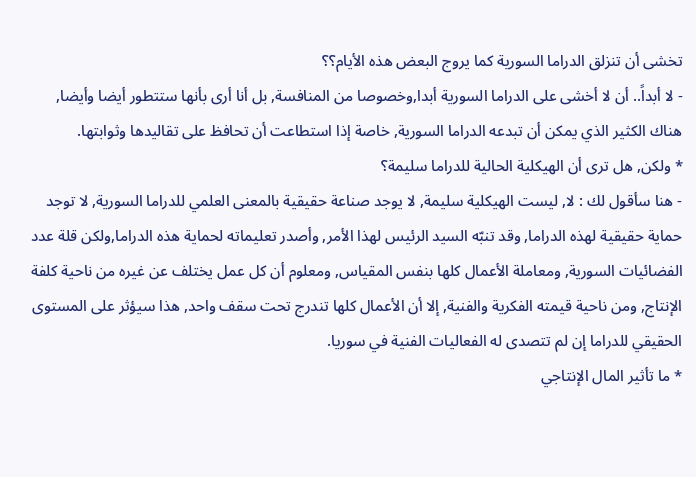تخشى أن تنزلق الدراما السورية كما يروج البعض هذه الأيام؟؟
- لا أبداً.. أن لا أخشى على الدراما السورية أبدا,وخصوصا من المنافسة, بل أنا أرى بأنها ستتطور أيضا وأيضا, هناك الكثير الذي يمكن أن تبدعه الدراما السورية, خاصة إذا استطاعت أن تحافظ على تقاليدها وثوابتها.
* ولكن, هل ترى أن الهيكلية الحالية للدراما سليمة؟
- هنا سأقول لك : لا, ليست الهيكلية سليمة, لا يوجد صناعة حقيقية بالمعنى العلمي للدراما السورية, لا توجد حماية حقيقية لهذه الدراما, وقد تنبّه السيد الرئيس لهذا الأمر, وأصدر تعليماته لحماية هذه الدراما,ولكن قلة عدد الفضائيات السورية, ومعاملة الأعمال كلها بنفس المقياس, ومعلوم أن كل عمل يختلف عن غيره من ناحية كلفة الإنتاج, ومن ناحية قيمته الفكرية والفنية, إلا أن الأعمال كلها تندرج تحت سقف واحد, هذا سيؤثر على المستوى الحقيقي للدراما إن لم تتصدى له الفعاليات الفنية في سوريا.
* ما تأثير المال الإنتاجي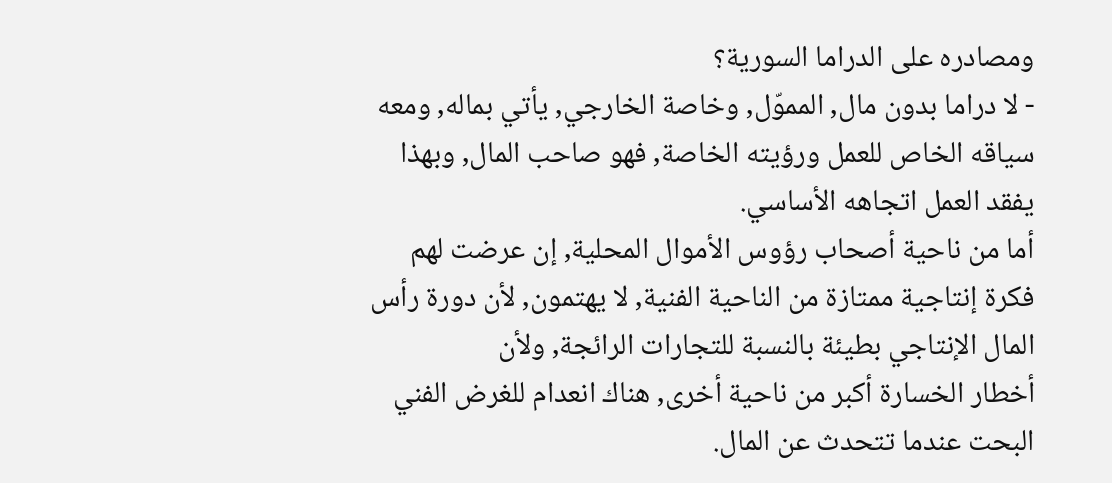ومصادره على الدراما السورية؟
- لا دراما بدون مال, المموّل, وخاصة الخارجي, يأتي بماله, ومعه سياقه الخاص للعمل ورؤيته الخاصة, فهو صاحب المال, وبهذا يفقد العمل اتجاهه الأساسي.
أما من ناحية أصحاب رؤوس الأموال المحلية, إن عرضت لهم فكرة إنتاجية ممتازة من الناحية الفنية, لا يهتمون, لأن دورة رأس المال الإنتاجي بطيئة بالنسبة للتجارات الرائجة, ولأن
أخطار الخسارة أكبر من ناحية أخرى, هناك انعدام للغرض الفني البحت عندما تتحدث عن المال.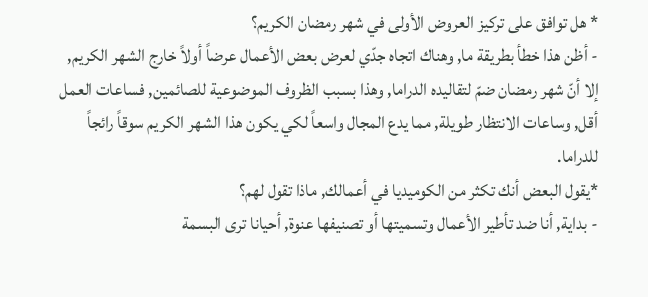* هل توافق على تركيز العروض الأولى في شهر رمضان الكريم؟
- أظن هذا خطأ بطريقة ما, وهناك اتجاه جدّي لعرض بعض الأعمال عرضاً أولاً خارج الشهر الكريم, إلا أنّ شهر رمضان ضمّ لتقاليده الدراما, وهذا بسبب الظروف الموضوعية للصائمين, فساعات العمل أقل, وساعات الانتظار طويلة, مما يدع المجال واسعاً لكي يكون هذا الشهر الكريم سوقاً رائجاً للدراما.
*يقول البعض أنك تكثر من الكوميديا في أعمالك, ماذا تقول لهم؟
- بداية, أنا ضد تأطير الأعمال وتسميتها أو تصنيفها عنوة, أحيانا ترى البسمة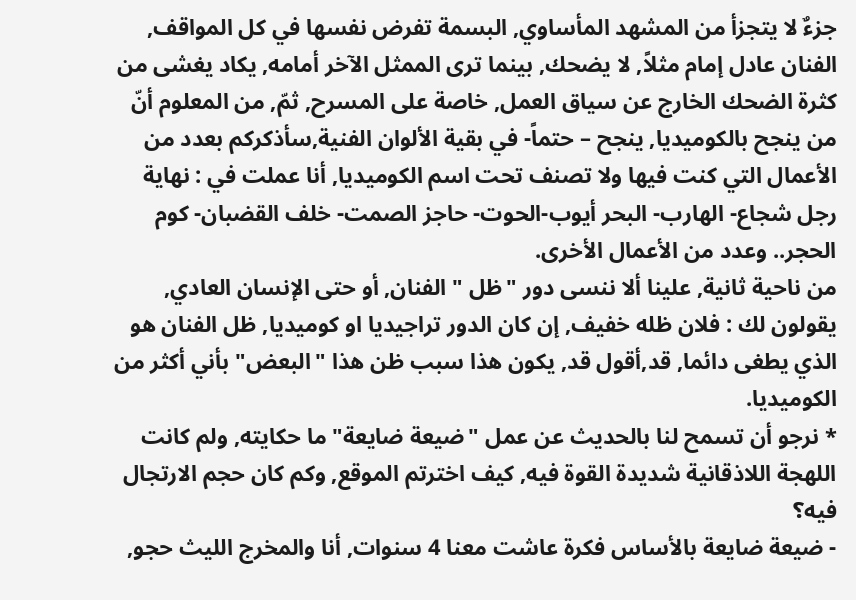جزءٌ لا يتجزأ من المشهد المأساوي, البسمة تفرض نفسها في كل المواقف, الفنان عادل إمام مثلاً, لا يضحك, بينما ترى الممثل الآخر أمامه, يكاد يغشى من كثرة الضحك الخارج عن سياق العمل, خاصة على المسرح, ثمّ, من المعلوم أنّ من ينجح بالكوميديا, ينجح – حتماً- في بقية الألوان الفنية,سأذكركم بعدد من الأعمال التي كنت فيها ولا تصنف تحت اسم الكوميديا, أنا عملت في : نهاية رجل شجاع- الهارب- البحر أيوب-الحوت- حاجز الصمت- خلف القضبان- كوم الحجر.. وعدد من الأعمال الأخرى.
من ناحية ثانية, علينا ألا ننسى دور "ظل " الفنان, أو حتى الإنسان العادي, يقولون لك : فلان ظله خفيف, إن كان الدور تراجيديا او كوميديا, ظل الفنان هو الذي يطغى دائما, قد,أقول قد, يكون هذا سبب ظن هذا "البعض" بأني أكثر من الكوميديا.
* نرجو أن تسمح لنا بالحديث عن عمل "ضيعة ضايعة" ما حكايته, ولم كانت اللهجة اللاذقانية شديدة القوة فيه, كيف اخترتم الموقع, وكم كان حجم الارتجال فيه؟
- ضيعة ضايعة بالأساس فكرة عاشت معنا 4 سنوات, أنا والمخرج الليث حجو,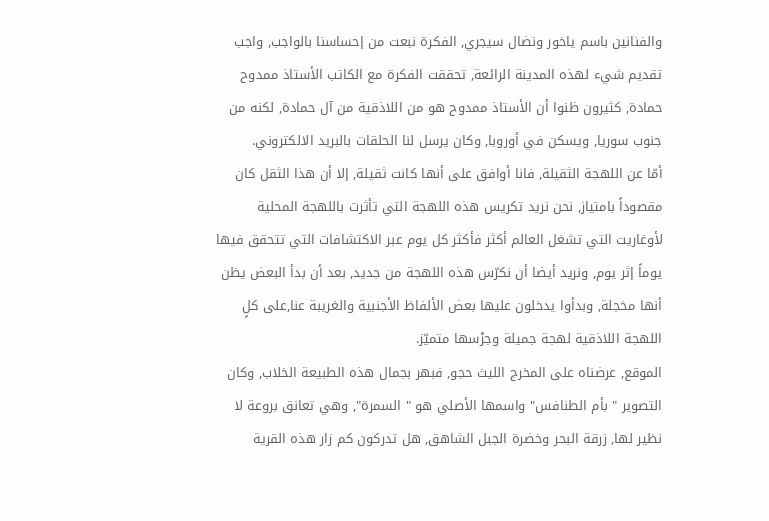والفنانين باسم ياخور ونضال سيجري, الفكرة نبعت من إحساسنا بالواجب, واجب تقديم شيء لهذه المدينة الرائعة, تحققت الفكرة مع الكاتب الأستاذ ممدوح حمادة, كثيرون ظنوا أن الأستاذ ممدوح هو من اللاذقية من آل حمادة, لكنه من جنوب سوريا, ويسكن في أوروبا, وكان يرسل لنا الحلقات بالبريد الالكتروني.
أمّا عن اللهجة الثقيلة, فانا أوافق على أنها كانت ثقيلة, إلا أن هذا الثقل كان مقصوداً بامتياز, نحن نريد تكريس هذه اللهجة التي تأثرت باللهجة المحلية لأوغاريت التي تشغل العالم أكثر فأكثر كل يوم عبر الاكتشافات التي تتحقق فيها يوماً إثر يوم, ونريد أيضا أن نكرّس هذه اللهجة من جديد, بعد أن بدأ البعض يظن أنها مخجلة, وبدأوا يدخلون عليها بعض الألفاظ الأجنبية والغريبة عنا,على كلٍ اللهجة اللاذقية لهجة جميلة وجرْسها متميّز.
الموقع, عرضناه على المخرج الليث حجو, فبهر بجمال هذه الطبيعة الخلاب, وكان التصوير " بأم الطنافس" واسمها الأصلي هو " السمرة", وهي تعانق بروعة لا نظير لها, زرقة البحر وخضرة الجبل الشاهق, هل تدركون كم زار هذه القرية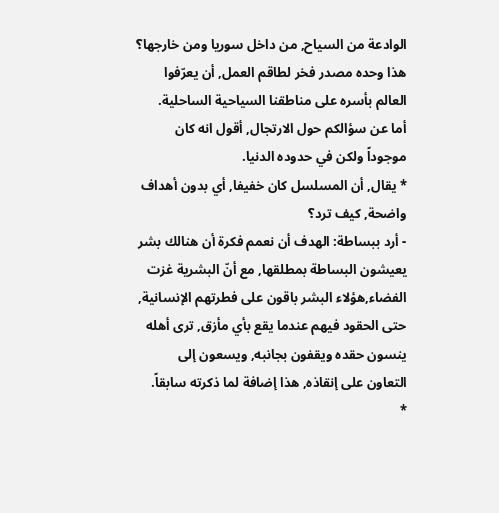الوادعة من السياح, من داخل سوريا ومن خارجها؟ هذا وحده مصدر فخر لطاقم العمل, أن يعرّفوا العالم بأسره على مناطقنا السياحية الساحلية.
أما عن سؤالكم حول الارتجال, أقول انه كان موجوداً ولكن في حدوده الدنيا.
* يقال, أن المسلسل كان خفيفا, أي بدون أهداف واضحة, كيف ترد؟
- أرد ببساطة: الهدف أن نعمم فكرة أن هنالك بشر يعيشون البساطة بمطلقها, مع أنّ البشرية غزت الفضاء,هؤلاء البشر باقون على فطرتهم الإنسانية, حتى الحقود فيهم عندما يقع بأي مأزق, ترى أهله ينسون حقده ويقفون بجانبه, ويسعون إلى التعاون على إنقاذه, هذا إضافة لما ذكرته سابقاً.
*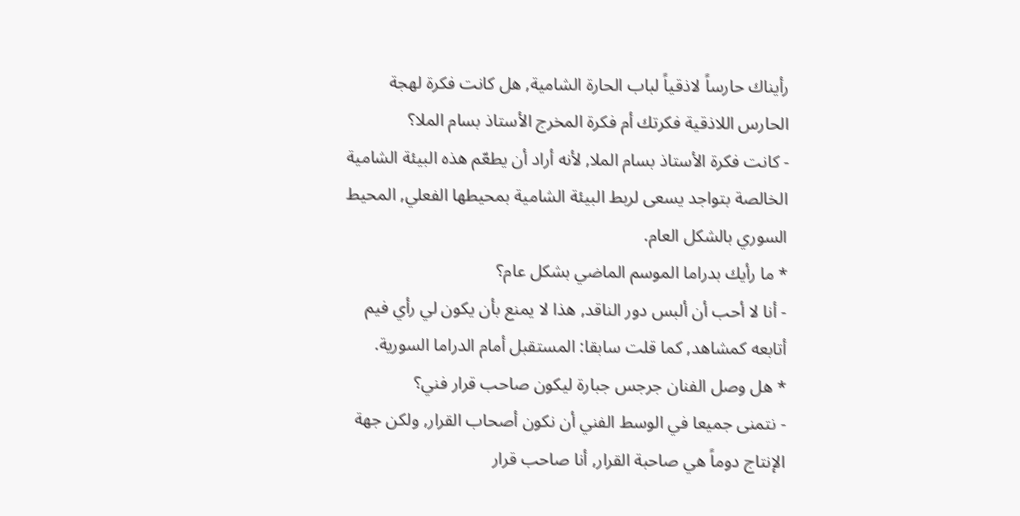رأيناك حارساً لاذقياً لباب الحارة الشامية, هل كانت فكرة لهجة الحارس اللاذقية فكرتك أم فكرة المخرج الأستاذ بسام الملا؟
- كانت فكرة الأستاذ بسام الملا, لأنه أراد أن يطعّم هذه البيئة الشامية الخالصة بتواجد يسعى لربط البيئة الشامية بمحيطها الفعلي, المحيط السوري بالشكل العام.
* ما رأيك بدراما الموسم الماضي بشكل عام؟
- أنا لا أحب أن ألبس دور الناقد, هذا لا يمنع بأن يكون لي رأي فيم أتابعه كمشاهد, كما قلت سابقا: المستقبل أمام الدراما السورية.
* هل وصل الفنان جرجس جبارة ليكون صاحب قرار فني؟
- نتمنى جميعا في الوسط الفني أن نكون أصحاب القرار, ولكن جهة الإنتاج دوماً هي صاحبة القرار, أنا صاحب قرار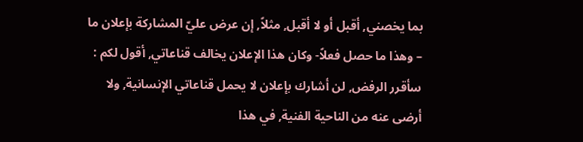بما يخصني, أقبل أو لا أقبل, مثلاً, إن عرض عليّ المشاركة بإعلان ما – وهذا ما حصل فعلاً- وكان هذا الإعلان يخالف قناعاتي, أقول لكم : سأقرر الرفض, لن أشارك بإعلان لا يحمل قناعاتي الإنسانية, ولا أرضى عنه من الناحية الفنية, في هذا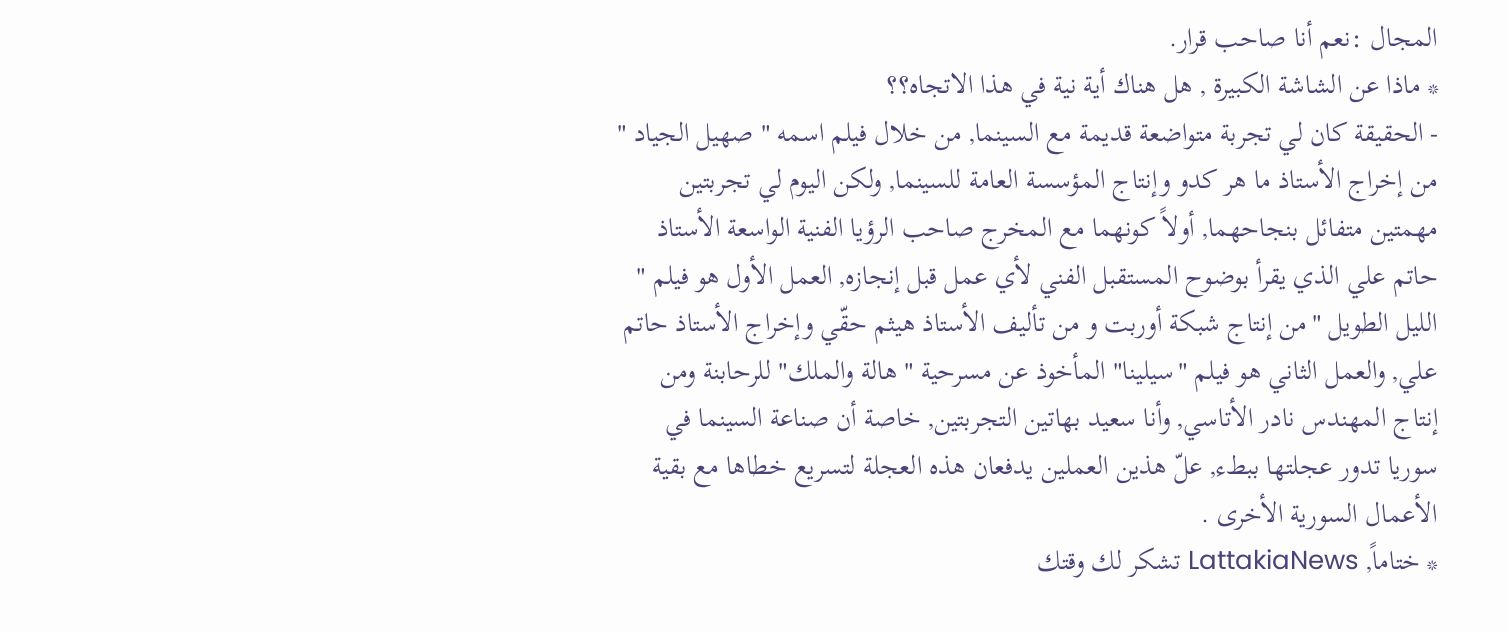المجال :نعم أنا صاحب قرار.
* ماذا عن الشاشة الكبيرة , هل هناك أية نية في هذا الاتجاه؟؟
- الحقيقة كان لي تجربة متواضعة قديمة مع السينما, من خلال فيلم اسمه " صهيل الجياد " من إخراج الأستاذ ما هر كدو وإنتاج المؤسسة العامة للسينما, ولكن اليوم لي تجربتين مهمتين متفائل بنجاحهما, أولاً كونهما مع المخرج صاحب الرؤيا الفنية الواسعة الأستاذ حاتم علي الذي يقرأ بوضوح المستقبل الفني لأي عمل قبل إنجازه, العمل الأول هو فيلم " الليل الطويل "من إنتاج شبكة أوربت و من تأليف الأستاذ هيثم حقّي وإخراج الأستاذ حاتم علي, والعمل الثاني هو فيلم "سيلينا" المأخوذ عن مسرحية " هالة والملك" للرحابنة ومن إنتاج المهندس نادر الأتاسي, وأنا سعيد بهاتين التجربتين, خاصة أن صناعة السينما في سوريا تدور عجلتها ببطء, علّ هذين العملين يدفعان هذه العجلة لتسريع خطاها مع بقية الأعمال السورية الأخرى .
* ختاماً, LattakiaNews تشكر لك وقتك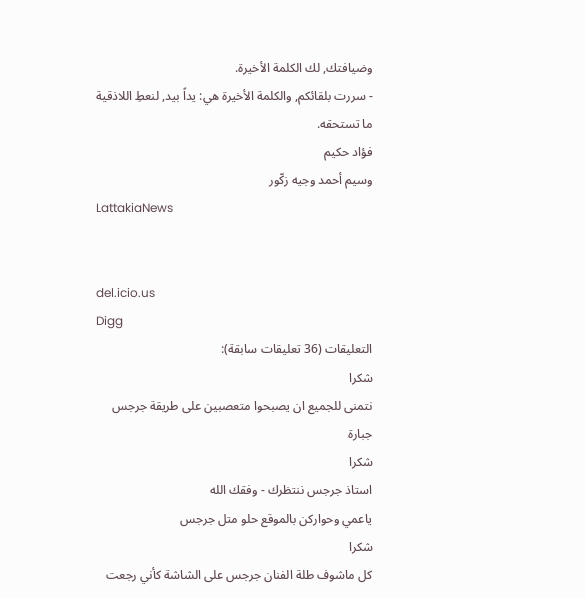وضيافتك, لك الكلمة الأخيرة.
- سررت بلقائكم, والكلمة الأخيرة هي: يداً بيد, لنعطِ اللاذقية ما تستحقه.
فؤاد حكيم
وسيم أحمد وجيه زكّور
LattakiaNews


del.icio.us
Digg
التعليقات (36 تعليقات سابقة):
شكرا
نتمنى للجميع ان يصبحوا متعصبين على طريقة جرجس جبارة
شكرا
استاذ جرجس ننتظرك - وفقك الله
ياعمي وحواركن بالموقع حلو متل جرجس
شكرا
كل ماشوف طلة الفنان جرجس على الشاشة كأني رجعت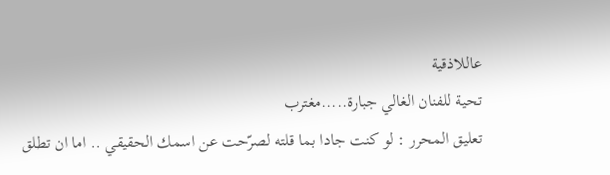عاللاذقية
تحية للفنان الغالي جبارة.....مغترب
تعليق المحرر : لو كنت جادا بما قلته لصرّحت عن اسمك الحقيقي .. اما ان تطلق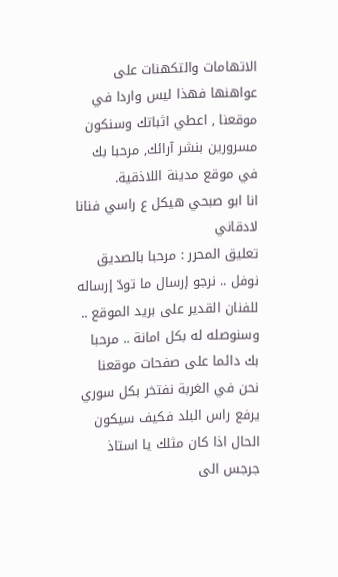الاتهامات والتكهنات على عواهنها فهذا ليس واردا في موقعنا , اعطي اثباتك وسنكون مسرورين بنشر آرائك, مرحبا بك في موقع مدينة اللاذقية.
انا ابو صبحي هيكل ع راسي فنانا
لادقاني
تعليق المحرر : مرحبا بالصديق نوفل .. نرجو إرسال ما تودّ إرساله للفنان القدير على بريد الموقع .. وسنوصله له بكل امانة .. مرحبا بك دائما على صفحات موقعنا
نحن في الغربة نفتخر بكل سوري يرفع راس البلد فكيف سيكون الحال اذا كان مثلك يا استاذ جرجس الى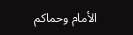الأمام وحماكم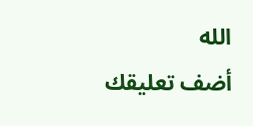الله
أضف تعليقك